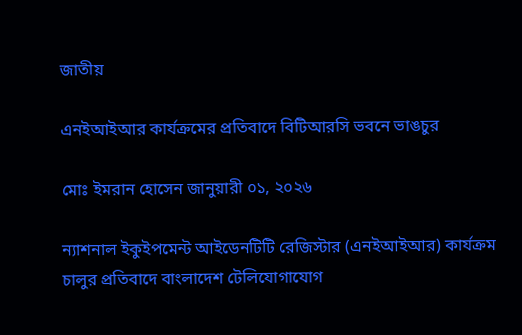জাতীয়

এনইআইআর কার্যক্রমের প্রতিবাদে বিটিআরসি ভবনে ভাঙচুর

মোঃ ইমরান হোসেন জানুয়ারী ০১, ২০২৬

ন্যাশনাল ইকুইপমেন্ট আইডেনটিটি রেজিস্টার (এনইআইআর) কার্যক্রম চালুর প্রতিবাদে বাংলাদেশ টেলিযোগাযোগ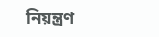নিয়ন্ত্রণ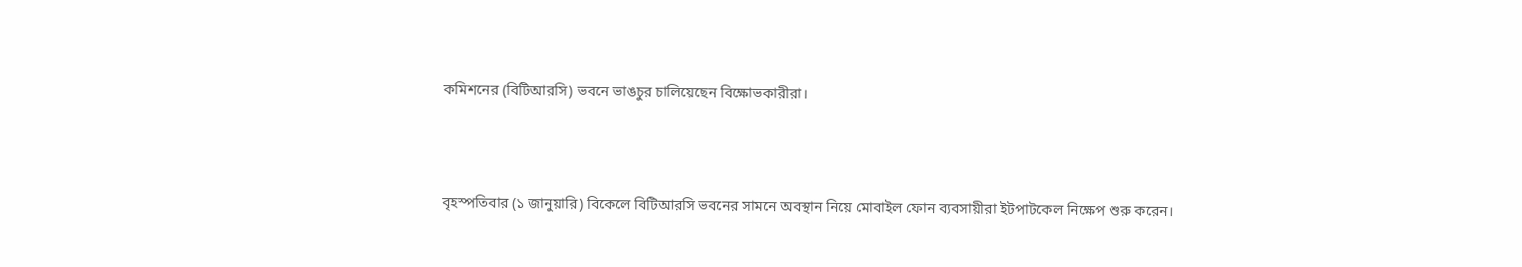কমিশনের (বিটিআরসি) ভবনে ভাঙচুর চালিয়েছেন বিক্ষোভকারীরা।



বৃহস্পতিবার (১ জানুয়ারি) বিকেলে বিটিআরসি ভবনের সামনে অবস্থান নিয়ে মোবাইল ফোন ব্যবসায়ীরা ইটপাটকেল নিক্ষেপ শুরু করেন।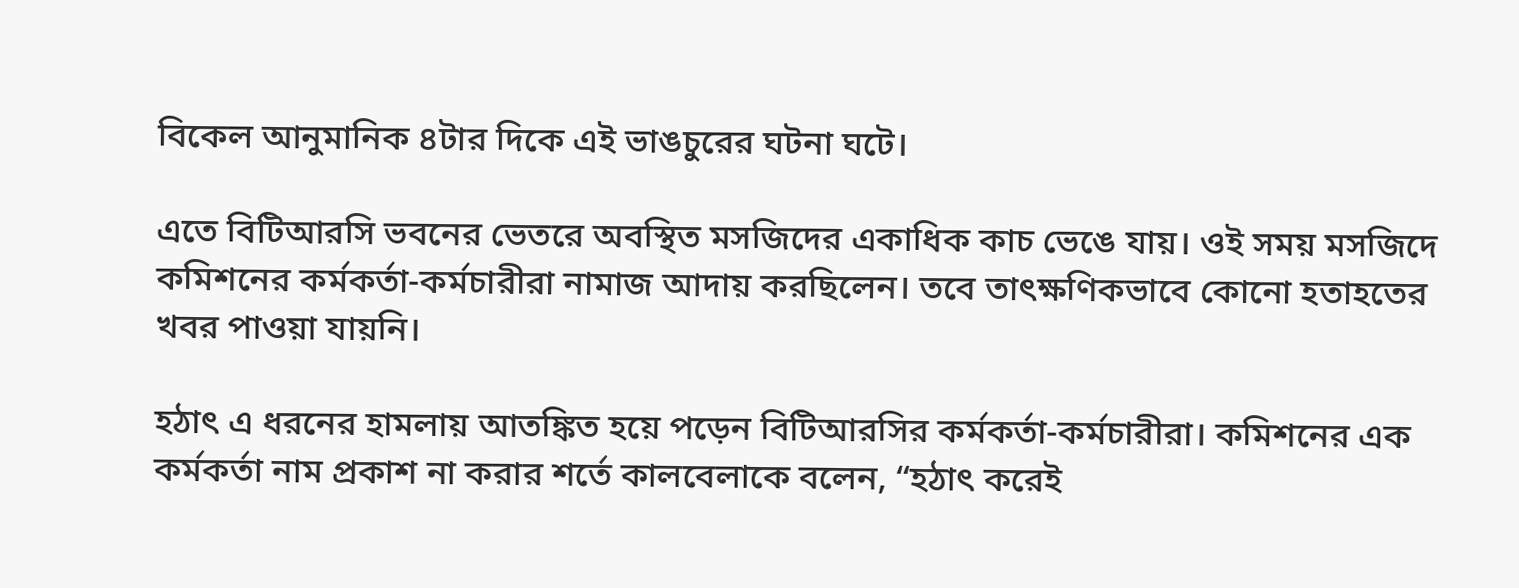বিকেল আনুমানিক ৪টার দিকে এই ভাঙচুরের ঘটনা ঘটে।

এতে বিটিআরসি ভবনের ভেতরে অবস্থিত মসজিদের একাধিক কাচ ভেঙে যায়। ওই সময় মসজিদে কমিশনের কর্মকর্তা-কর্মচারীরা নামাজ আদায় করছিলেন। তবে তাৎক্ষণিকভাবে কোনো হতাহতের খবর পাওয়া যায়নি।

হঠাৎ এ ধরনের হামলায় আতঙ্কিত হয়ে পড়েন বিটিআরসির কর্মকর্তা-কর্মচারীরা। কমিশনের এক কর্মকর্তা নাম প্রকাশ না করার শর্তে কালবেলাকে বলেন, “হঠাৎ করেই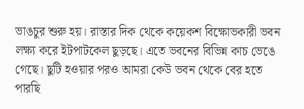ভাঙচুর শুরু হয়। রাস্তার দিক থেকে কয়েকশ বিক্ষোভকারী ভবন লক্ষ্য করে ইটপাটকেল ছুড়ছে। এতে ভবনের বিভিন্ন কাচ ভেঙে গেছে। ছুটি হওয়ার পরও আমরা কেউ ভবন থেকে বের হতে পারছি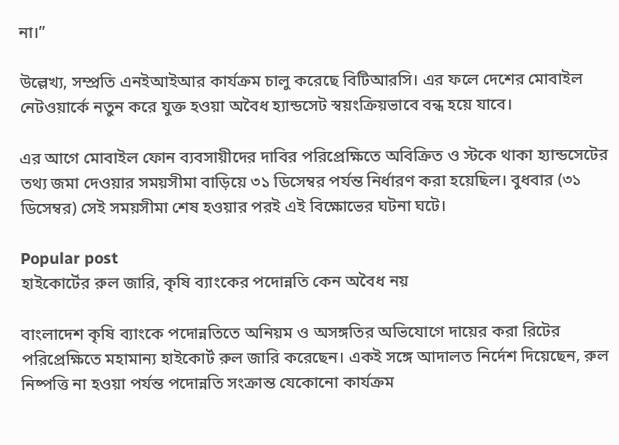না।”

উল্লেখ্য, সম্প্রতি এনইআইআর কার্যক্রম চালু করেছে বিটিআরসি। এর ফলে দেশের মোবাইল নেটওয়ার্কে নতুন করে যুক্ত হওয়া অবৈধ হ্যান্ডসেট স্বয়ংক্রিয়ভাবে বন্ধ হয়ে যাবে।

এর আগে মোবাইল ফোন ব্যবসায়ীদের দাবির পরিপ্রেক্ষিতে অবিক্রিত ও স্টকে থাকা হ্যান্ডসেটের তথ্য জমা দেওয়ার সময়সীমা বাড়িয়ে ৩১ ডিসেম্বর পর্যন্ত নির্ধারণ করা হয়েছিল। বুধবার (৩১ ডিসেম্বর) সেই সময়সীমা শেষ হওয়ার পরই এই বিক্ষোভের ঘটনা ঘটে।

Popular post
হাইকোর্টের রুল জারি, কৃষি ব্যাংকের পদোন্নতি কেন অবৈধ নয়

বাংলাদেশ কৃষি ব্যাংকে পদোন্নতিতে অনিয়ম ও অসঙ্গতির অভিযোগে দায়ের করা রিটের পরিপ্রেক্ষিতে মহামান্য হাইকোর্ট রুল জারি করেছেন। একই সঙ্গে আদালত নির্দেশ দিয়েছেন, রুল নিষ্পত্তি না হওয়া পর্যন্ত পদোন্নতি সংক্রান্ত যেকোনো কার্যক্রম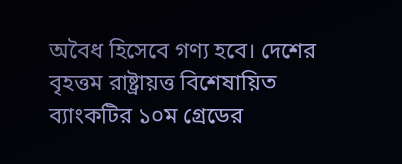অবৈধ হিসেবে গণ্য হবে। দেশের বৃহত্তম রাষ্ট্রায়ত্ত বিশেষায়িত ব্যাংকটির ১০ম গ্রেডের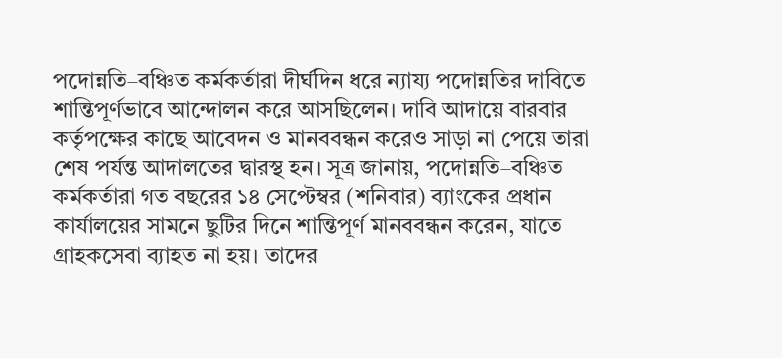পদোন্নতি–বঞ্চিত কর্মকর্তারা দীর্ঘদিন ধরে ন্যায্য পদোন্নতির দাবিতে শান্তিপূর্ণভাবে আন্দোলন করে আসছিলেন। দাবি আদায়ে বারবার কর্তৃপক্ষের কাছে আবেদন ও মানববন্ধন করেও সাড়া না পেয়ে তারা শেষ পর্যন্ত আদালতের দ্বারস্থ হন। সূত্র জানায়, পদোন্নতি–বঞ্চিত কর্মকর্তারা গত বছরের ১৪ সেপ্টেম্বর (শনিবার) ব্যাংকের প্রধান কার্যালয়ের সামনে ছুটির দিনে শান্তিপূর্ণ মানববন্ধন করেন, যাতে গ্রাহকসেবা ব্যাহত না হয়। তাদের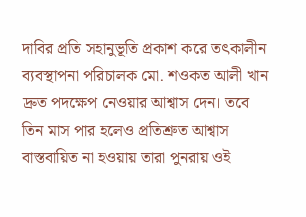দাবির প্রতি সহানুভূতি প্রকাশ করে তৎকালীন ব্যবস্থাপনা পরিচালক মো. শওকত আলী খান দ্রুত পদক্ষেপ নেওয়ার আশ্বাস দেন। তবে তিন মাস পার হলেও প্রতিশ্রুত আশ্বাস বাস্তবায়িত না হওয়ায় তারা পুনরায় ওই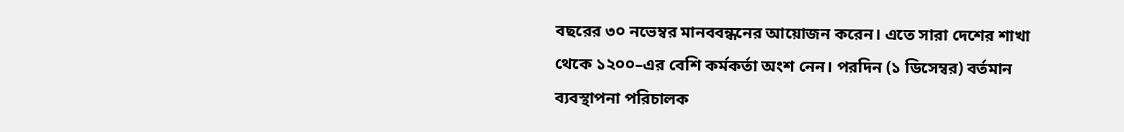বছরের ৩০ নভেম্বর মানববন্ধনের আয়োজন করেন। এতে সারা দেশের শাখা থেকে ১২০০–এর বেশি কর্মকর্তা অংশ নেন। পরদিন (১ ডিসেম্বর) বর্তমান ব্যবস্থাপনা পরিচালক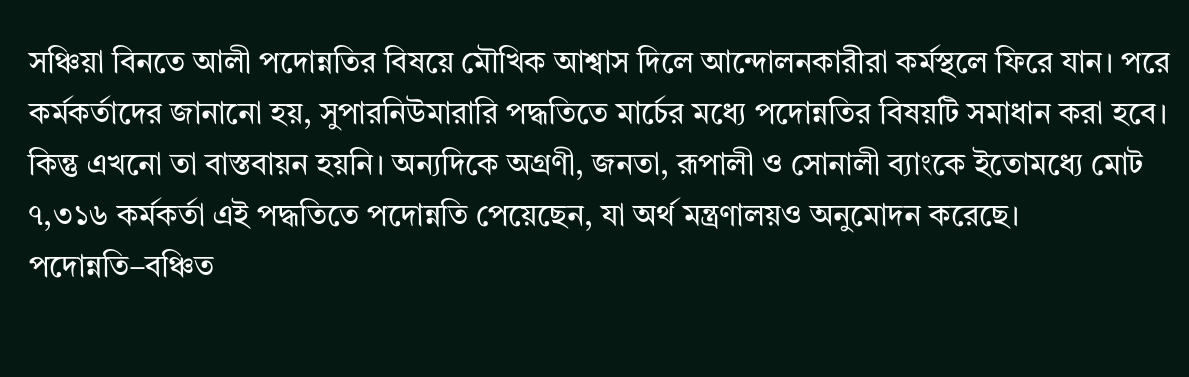সঞ্চিয়া বিনতে আলী পদোন্নতির বিষয়ে মৌখিক আশ্বাস দিলে আন্দোলনকারীরা কর্মস্থলে ফিরে যান। পরে কর্মকর্তাদের জানানো হয়, সুপারনিউমারারি পদ্ধতিতে মার্চের মধ্যে পদোন্নতির বিষয়টি সমাধান করা হবে। কিন্তু এখনো তা বাস্তবায়ন হয়নি। অন্যদিকে অগ্রণী, জনতা, রূপালী ও সোনালী ব্যাংকে ইতোমধ্যে মোট ৭,৩১৬ কর্মকর্তা এই পদ্ধতিতে পদোন্নতি পেয়েছেন, যা অর্থ মন্ত্রণালয়ও অনুমোদন করেছে। পদোন্নতি–বঞ্চিত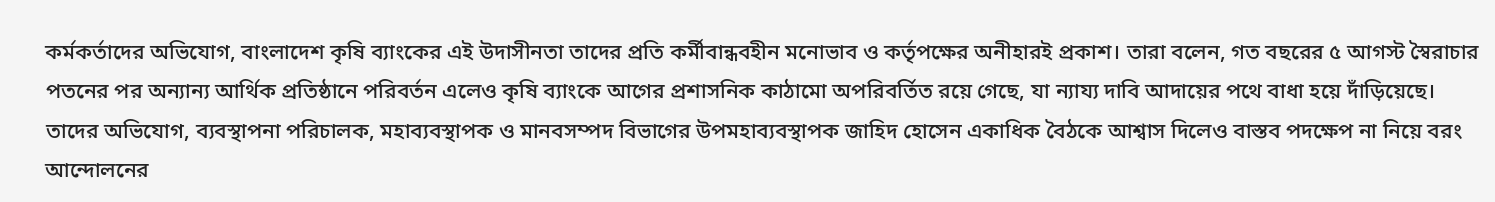কর্মকর্তাদের অভিযোগ, বাংলাদেশ কৃষি ব্যাংকের এই উদাসীনতা তাদের প্রতি কর্মীবান্ধবহীন মনোভাব ও কর্তৃপক্ষের অনীহারই প্রকাশ। তারা বলেন, গত বছরের ৫ আগস্ট স্বৈরাচার পতনের পর অন্যান্য আর্থিক প্রতিষ্ঠানে পরিবর্তন এলেও কৃষি ব্যাংকে আগের প্রশাসনিক কাঠামো অপরিবর্তিত রয়ে গেছে, যা ন্যায্য দাবি আদায়ের পথে বাধা হয়ে দাঁড়িয়েছে। তাদের অভিযোগ, ব্যবস্থাপনা পরিচালক, মহাব্যবস্থাপক ও মানবসম্পদ বিভাগের উপমহাব্যবস্থাপক জাহিদ হোসেন একাধিক বৈঠকে আশ্বাস দিলেও বাস্তব পদক্ষেপ না নিয়ে বরং আন্দোলনের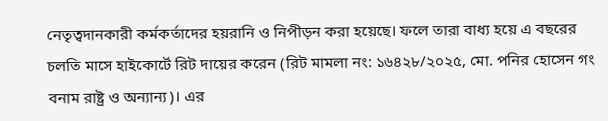নেতৃত্বদানকারী কর্মকর্তাদের হয়রানি ও নিপীড়ন করা হয়েছে। ফলে তারা বাধ্য হয়ে এ বছরের চলতি মাসে হাইকোর্টে রিট দায়ের করেন (রিট মামলা নং: ১৬৪২৮/২০২৫, মো. পনির হোসেন গং বনাম রাষ্ট্র ও অন্যান্য)। এর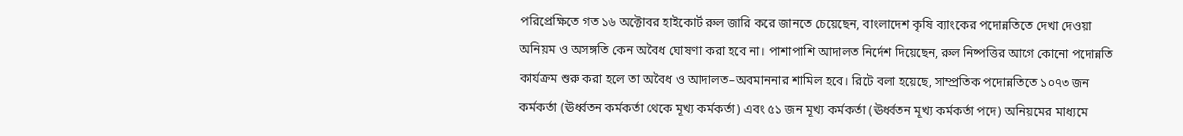পরিপ্রেক্ষিতে গত ১৬ অক্টোবর হাইকোর্ট রুল জারি করে জানতে চেয়েছেন, বাংলাদেশ কৃষি ব্যাংকের পদোন্নতিতে দেখা দেওয়া অনিয়ম ও অসঙ্গতি কেন অবৈধ ঘোষণা করা হবে না। পাশাপাশি আদালত নির্দেশ দিয়েছেন, রুল নিষ্পত্তির আগে কোনো পদোন্নতি কার্যক্রম শুরু করা হলে তা অবৈধ ও আদালত–অবমাননার শামিল হবে। রিটে বলা হয়েছে, সাম্প্রতিক পদোন্নতিতে ১০৭৩ জন কর্মকর্তা (ঊর্ধ্বতন কর্মকর্তা থেকে মূখ্য কর্মকর্তা) এবং ৫১ জন মূখ্য কর্মকর্তা (ঊর্ধ্বতন মূখ্য কর্মকর্তা পদে) অনিয়মের মাধ্যমে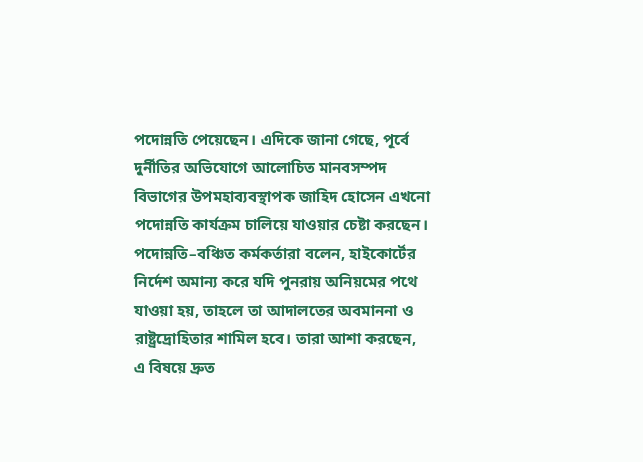পদোন্নতি পেয়েছেন। এদিকে জানা গেছে, পূর্বে দুর্নীতির অভিযোগে আলোচিত মানবসম্পদ বিভাগের উপমহাব্যবস্থাপক জাহিদ হোসেন এখনো পদোন্নতি কার্যক্রম চালিয়ে যাওয়ার চেষ্টা করছেন। পদোন্নতি–বঞ্চিত কর্মকর্তারা বলেন, হাইকোর্টের নির্দেশ অমান্য করে যদি পুনরায় অনিয়মের পথে যাওয়া হয়, তাহলে তা আদালতের অবমাননা ও রাষ্ট্রদ্রোহিতার শামিল হবে। তারা আশা করছেন, এ বিষয়ে দ্রুত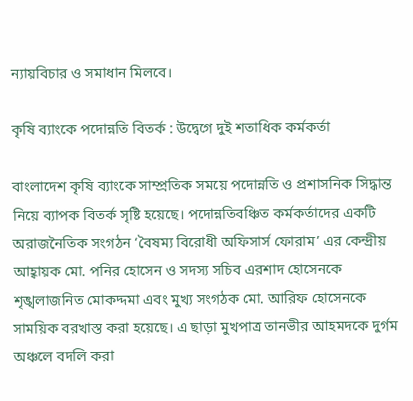ন্যায়বিচার ও সমাধান মিলবে।

কৃষি ব্যাংকে পদোন্নতি বিতর্ক : উদ্বেগে দুই শতাধিক কর্মকর্তা

বাংলাদেশ কৃষি ব্যাংকে সাম্প্রতিক সময়ে পদোন্নতি ও প্রশাসনিক সিদ্ধান্ত নিয়ে ব্যাপক বিতর্ক সৃষ্টি হয়েছে। পদোন্নতিবঞ্চিত কর্মকর্তাদের একটি অরাজনৈতিক সংগঠন ‘বৈষম্য বিরোধী অফিসার্স ফোরাম’ এর কেন্দ্রীয় আহ্বায়ক মো. পনির হোসেন ও সদস্য সচিব এরশাদ হোসেনকে শৃঙ্খলাজনিত মোকদ্দমা এবং মুখ্য সংগঠক মো. আরিফ হোসেনকে সাময়িক বরখাস্ত করা হয়েছে। এ ছাড়া মুখপাত্র তানভীর আহমদকে দুর্গম অঞ্চলে বদলি করা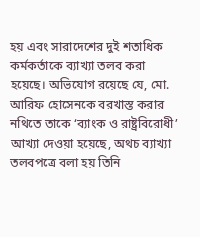হয় এবং সারাদেশের দুই শতাধিক কর্মকর্তাকে ব্যাখ্যা তলব করা হয়েছে। অভিযোগ রয়েছে যে, মো. আরিফ হোসেনকে বরখাস্ত করার নথিতে তাকে ‘ব্যাংক ও রাষ্ট্রবিরোধী’ আখ্যা দেওয়া হয়েছে, অথচ ব্যাখ্যা তলবপত্রে বলা হয় তিনি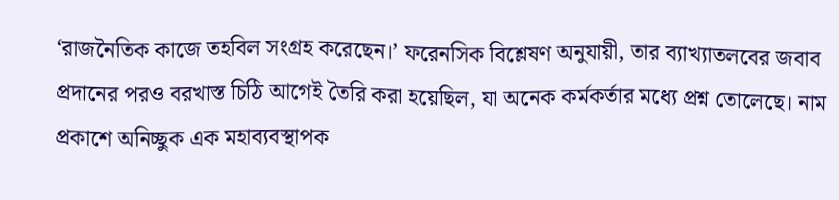‘রাজনৈতিক কাজে তহবিল সংগ্রহ করেছেন।’ ফরেনসিক বিশ্লেষণ অনুযায়ী, তার ব্যাখ্যাতলবের জবাব প্রদানের পরও বরখাস্ত চিঠি আগেই তৈরি করা হয়েছিল, যা অনেক কর্মকর্তার মধ্যে প্রশ্ন তোলেছে। নাম প্রকাশে অনিচ্ছুক এক মহাব্যবস্থাপক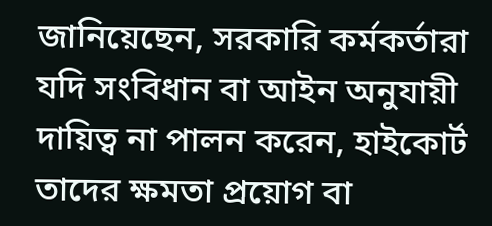জানিয়েছেন, সরকারি কর্মকর্তারা যদি সংবিধান বা আইন অনুযায়ী দায়িত্ব না পালন করেন, হাইকোর্ট তাদের ক্ষমতা প্রয়োগ বা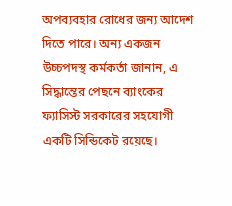অপব্যবহার রোধের জন্য আদেশ দিতে পারে। অন্য একজন উচ্চপদস্থ কর্মকর্তা জানান, এ সিদ্ধান্তের পেছনে ব্যাংকের ফ্যাসিস্ট সরকারের সহযোগী একটি সিন্ডিকেট রয়েছে।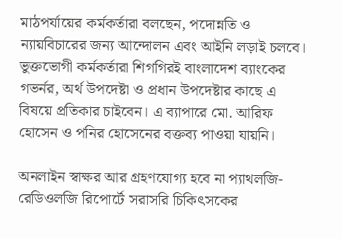মাঠপর্যায়ের কর্মকর্তারা বলছেন, পদোন্নতি ও ন্যায়বিচারের জন্য আন্দোলন এবং আইনি লড়াই চলবে। ভুক্তভোগী কর্মকর্তারা শিগগিরই বাংলাদেশ ব্যাংকের গভর্নর, অর্থ উপদেষ্টা ও প্রধান উপদেষ্টার কাছে এ বিষয়ে প্রতিকার চাইবেন। এ ব্যাপারে মো. আরিফ হোসেন ও পনির হোসেনের বক্তব্য পাওয়া যায়নি।

অনলাইন স্বাক্ষর আর গ্রহণযোগ্য হবে না প্যাথলজি-রেডিওলজি রিপোর্টে সরাসরি চিকিৎসকের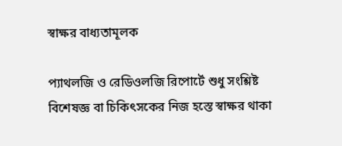স্বাক্ষর বাধ্যতামূলক

প্যাথলজি ও রেডিওলজি রিপোর্টে শুধু সংশ্লিষ্ট বিশেষজ্ঞ বা চিকিৎসকের নিজ হস্তে স্বাক্ষর থাকা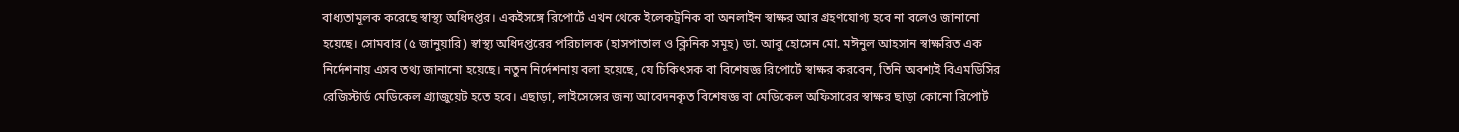বাধ্যতামূলক করেছে স্বাস্থ্য অধিদপ্তর। একইসঙ্গে রিপোর্টে এখন থেকে ইলেকট্রনিক বা অনলাইন স্বাক্ষর আর গ্রহণযোগ্য হবে না বলেও জানানো হয়েছে। সোমবার (৫ জানুয়ারি) স্বাস্থ্য অধিদপ্তরের পরিচালক (হাসপাতাল ও ক্লিনিক সমূহ) ডা. আবু হোসেন মো. মঈনুল আহসান স্বাক্ষরিত এক নির্দেশনায় এসব তথ্য জানানো হয়েছে। নতুন নির্দেশনায় বলা হয়েছে, যে চিকিৎসক বা বিশেষজ্ঞ রিপোর্টে স্বাক্ষর করবেন, তিনি অবশ্যই বিএমডিসির রেজিস্টার্ড মেডিকেল গ্র্যাজুয়েট হতে হবে। এছাড়া, লাইসেন্সের জন্য আবেদনকৃত বিশেষজ্ঞ বা মেডিকেল অফিসারের স্বাক্ষর ছাড়া কোনো রিপোর্ট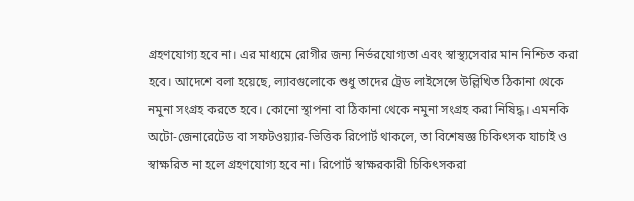গ্রহণযোগ্য হবে না। এর মাধ্যমে রোগীর জন্য নির্ভরযোগ্যতা এবং স্বাস্থ্যসেবার মান নিশ্চিত করা হবে। আদেশে বলা হয়েছে, ল্যাবগুলোকে শুধু তাদের ট্রেড লাইসেন্সে উল্লিখিত ঠিকানা থেকে নমুনা সংগ্রহ করতে হবে। কোনো স্থাপনা বা ঠিকানা থেকে নমুনা সংগ্রহ করা নিষিদ্ধ। এমনকি অটো-জেনারেটেড বা সফটওয়্যার-ভিত্তিক রিপোর্ট থাকলে, তা বিশেষজ্ঞ চিকিৎসক যাচাই ও স্বাক্ষরিত না হলে গ্রহণযোগ্য হবে না। রিপোর্ট স্বাক্ষরকারী চিকিৎসকরা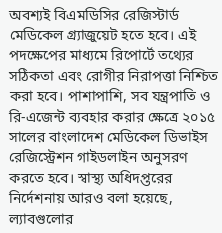অবশ্যই বিএমডিসির রেজিস্টার্ড মেডিকেল গ্র্যাজুয়েট হতে হবে। এই পদক্ষেপের মাধ্যমে রিপোর্টে তথ্যের সঠিকতা এবং রোগীর নিরাপত্তা নিশ্চিত করা হবে। পাশাপাশি, সব যন্ত্রপাতি ও রি-এজেন্ট ব্যবহার করার ক্ষেত্রে ২০১৫ সালের বাংলাদেশ মেডিকেল ডিভাইস রেজিস্ট্রেশন গাইডলাইন অনুসরণ করতে হবে। স্বাস্থ্য অধিদপ্তরের নির্দেশনায় আরও বলা হয়েছে, ল্যাবগুলোর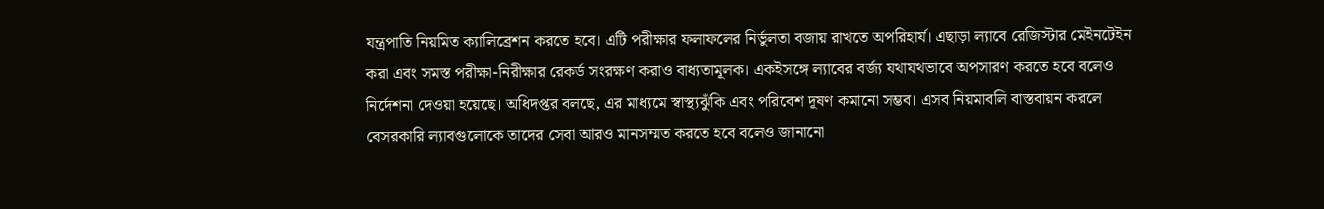যন্ত্রপাতি নিয়মিত ক্যালিব্রেশন করতে হবে। এটি পরীক্ষার ফলাফলের নির্ভুলতা বজায় রাখতে অপরিহার্য। এছাড়া ল্যাবে রেজিস্টার মেইনটেইন করা এবং সমস্ত পরীক্ষা-নিরীক্ষার রেকর্ড সংরক্ষণ করাও বাধ্যতামূলক। একইসঙ্গে ল্যাবের বর্জ্য যথাযথভাবে অপসারণ করতে হবে বলেও নির্দেশনা দেওয়া হয়েছে। অধিদপ্তর বলছে, এর মাধ্যমে স্বাস্থ্যঝুঁকি এবং পরিবেশ দূষণ কমানো সম্ভব। এসব নিয়মাবলি বাস্তবায়ন করলে বেসরকারি ল্যাবগুলোকে তাদের সেবা আরও মানসম্মত করতে হবে বলেও জানানো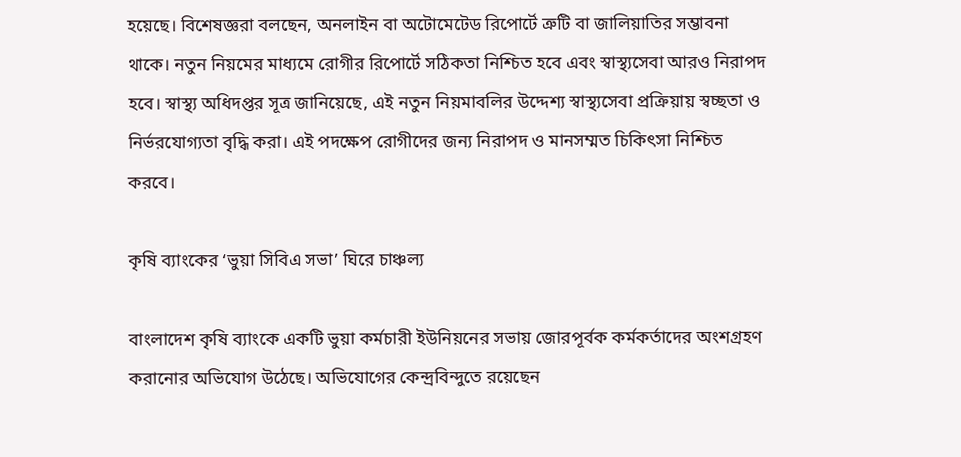হয়েছে। বিশেষজ্ঞরা বলছেন, অনলাইন বা অটোমেটেড রিপোর্টে ত্রুটি বা জালিয়াতির সম্ভাবনা থাকে। নতুন নিয়মের মাধ্যমে রোগীর রিপোর্টে সঠিকতা নিশ্চিত হবে এবং স্বাস্থ্যসেবা আরও নিরাপদ হবে। স্বাস্থ্য অধিদপ্তর সূত্র জানিয়েছে, এই নতুন নিয়মাবলির উদ্দেশ্য স্বাস্থ্যসেবা প্রক্রিয়ায় স্বচ্ছতা ও নির্ভরযোগ্যতা বৃদ্ধি করা। এই পদক্ষেপ রোগীদের জন্য নিরাপদ ও মানসম্মত চিকিৎসা নিশ্চিত করবে।

কৃষি ব্যাংকের ‘ভুয়া সিবিএ সভা’ ঘিরে চাঞ্চল্য

বাংলাদেশ কৃষি ব্যাংকে একটি ভুয়া কর্মচারী ইউনিয়নের সভায় জোরপূর্বক কর্মকর্তাদের অংশগ্রহণ করানোর অভিযোগ উঠেছে। অভিযোগের কেন্দ্রবিন্দুতে রয়েছেন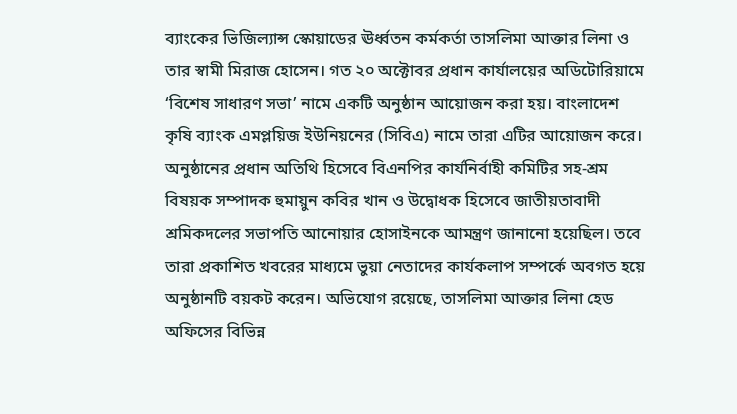ব্যাংকের ভিজিল্যান্স স্কোয়াডের ঊর্ধ্বতন কর্মকর্তা তাসলিমা আক্তার লিনা ও তার স্বামী মিরাজ হোসেন। গত ২০ অক্টোবর প্রধান কার্যালয়ের অডিটোরিয়ামে ‘বিশেষ সাধারণ সভা’ নামে একটি অনুষ্ঠান আয়োজন করা হয়। বাংলাদেশ কৃষি ব্যাংক এমপ্লয়িজ ইউনিয়নের (সিবিএ) নামে তারা এটির আয়োজন করে।  অনুষ্ঠানের প্রধান অতিথি হিসেবে বিএনপির কার্যনির্বাহী কমিটির সহ-শ্রম বিষয়ক সম্পাদক হুমায়ুন কবির খান ও উদ্বোধক হিসেবে জাতীয়তাবাদী শ্রমিকদলের সভাপতি আনোয়ার হোসাইনকে আমন্ত্রণ জানানো হয়েছিল। তবে তারা প্রকাশিত খবরের মাধ্যমে ভুয়া নেতাদের কার্যকলাপ সম্পর্কে অবগত হয়ে অনুষ্ঠানটি বয়কট করেন। অভিযোগ রয়েছে, তাসলিমা আক্তার লিনা হেড অফিসের বিভিন্ন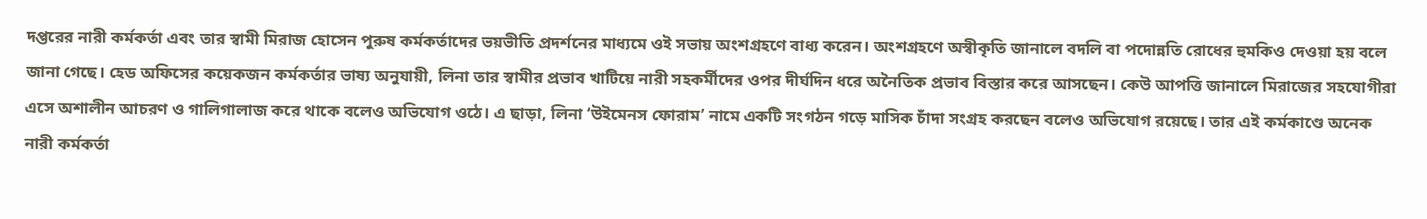দপ্তরের নারী কর্মকর্তা এবং তার স্বামী মিরাজ হোসেন পুরুষ কর্মকর্তাদের ভয়ভীতি প্রদর্শনের মাধ্যমে ওই সভায় অংশগ্রহণে বাধ্য করেন। অংশগ্রহণে অস্বীকৃতি জানালে বদলি বা পদোন্নতি রোধের হুমকিও দেওয়া হয় বলে জানা গেছে। হেড অফিসের কয়েকজন কর্মকর্তার ভাষ্য অনুযায়ী, লিনা তার স্বামীর প্রভাব খাটিয়ে নারী সহকর্মীদের ওপর দীর্ঘদিন ধরে অনৈতিক প্রভাব বিস্তার করে আসছেন। কেউ আপত্তি জানালে মিরাজের সহযোগীরা এসে অশালীন আচরণ ও গালিগালাজ করে থাকে বলেও অভিযোগ ওঠে। এ ছাড়া, লিনা ‘উইমেনস ফোরাম’ নামে একটি সংগঠন গড়ে মাসিক চাঁদা সংগ্রহ করছেন বলেও অভিযোগ রয়েছে। তার এই কর্মকাণ্ডে অনেক নারী কর্মকর্তা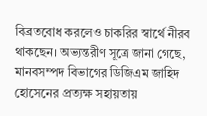বিব্রতবোধ করলেও চাকরির স্বার্থে নীরব থাকছেন। অভ্যন্তরীণ সূত্রে জানা গেছে, মানবসম্পদ বিভাগের ডিজিএম জাহিদ হোসেনের প্রত্যক্ষ সহায়তায়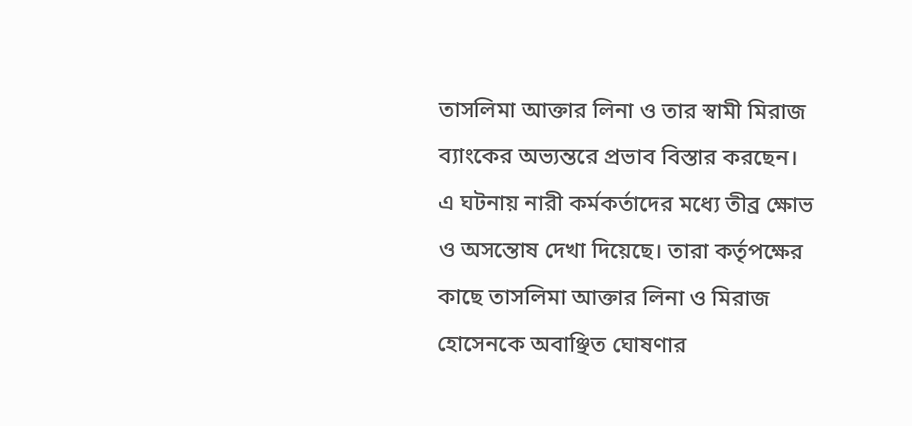তাসলিমা আক্তার লিনা ও তার স্বামী মিরাজ ব্যাংকের অভ্যন্তরে প্রভাব বিস্তার করছেন। এ ঘটনায় নারী কর্মকর্তাদের মধ্যে তীব্র ক্ষোভ ও অসন্তোষ দেখা দিয়েছে। তারা কর্তৃপক্ষের কাছে তাসলিমা আক্তার লিনা ও মিরাজ হোসেনকে অবাঞ্ছিত ঘোষণার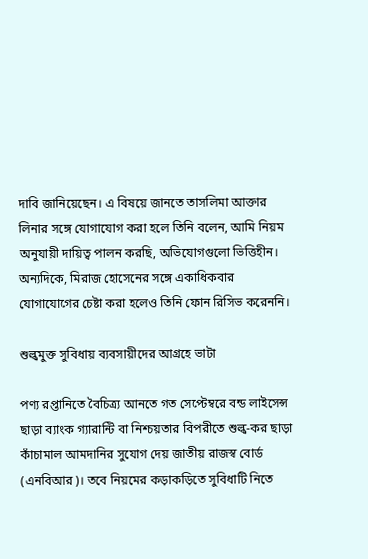দাবি জানিয়েছেন। এ বিষয়ে জানতে তাসলিমা আক্তার লিনার সঙ্গে যোগাযোগ করা হলে তিনি বলেন, আমি নিয়ম অনুযায়ী দায়িত্ব পালন করছি, অভিযোগগুলো ভিত্তিহীন। অন্যদিকে, মিরাজ হোসেনের সঙ্গে একাধিকবার যোগাযোগের চেষ্টা করা হলেও তিনি ফোন রিসিভ করেননি।

শুল্কমুক্ত সুবিধায় ব্যবসায়ীদের আগ্রহে ভাটা

পণ্য রপ্তানিতে বৈচিত্র্য আনতে গত সেপ্টেম্বরে বন্ড লাইসেন্স ছাড়া ব্যাংক গ্যারান্টি বা নিশ্চয়তার বিপরীতে শুল্ক-কর ছাড়া কাঁচামাল আমদানির সুযোগ দেয় জাতীয় রাজস্ব বোর্ড (এনবিআর)। তবে নিয়মের কড়াকড়িতে সুবিধাটি নিতে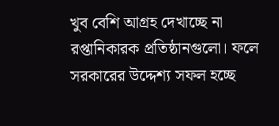খুব বেশি আগ্রহ দেখাচ্ছে না রপ্তানিকারক প্রতিষ্ঠানগুলো। ফলে সরকারের উদ্দেশ্য সফল হচ্ছে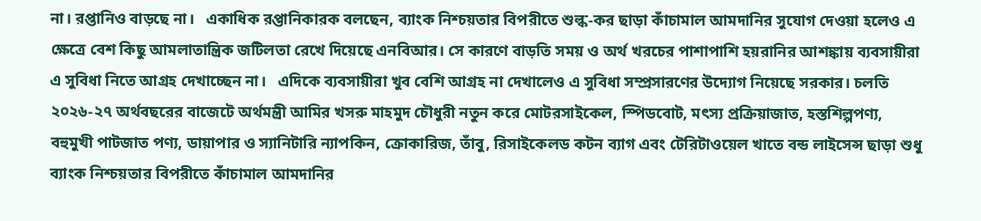না। রপ্তানিও বাড়ছে না।   একাধিক রপ্তানিকারক বলছেন, ব্যাংক নিশ্চয়তার বিপরীতে শুল্ক-কর ছাড়া কাঁচামাল আমদানির সুযোগ দেওয়া হলেও এ ক্ষেত্রে বেশ কিছু আমলাতান্ত্রিক জটিলতা রেখে দিয়েছে এনবিআর। সে কারণে বাড়তি সময় ও অর্থ খরচের পাশাপাশি হয়রানির আশঙ্কায় ব্যবসায়ীরা এ সুবিধা নিতে আগ্রহ দেখাচ্ছেন না।   এদিকে ব্যবসায়ীরা খুব বেশি আগ্রহ না দেখালেও এ সুবিধা সম্প্রসারণের উদ্যোগ নিয়েছে সরকার। চলতি ২০২৬-২৭ অর্থবছরের বাজেটে অর্থমন্ত্রী আমির খসরু মাহমুদ চৌধুরী নতুন করে মোটরসাইকেল, স্পিডবোট, মৎস্য প্রক্রিয়াজাত, হস্তশিল্পপণ্য, বহুমুখী পাটজাত পণ্য, ডায়াপার ও স্যানিটারি ন্যাপকিন, ক্রোকারিজ, তাঁবু, রিসাইকেলড কটন ব্যাগ এবং টেরিটাওয়েল খাতে বন্ড লাইসেন্স ছাড়া শুধু ব্যাংক নিশ্চয়তার বিপরীতে কাঁচামাল আমদানির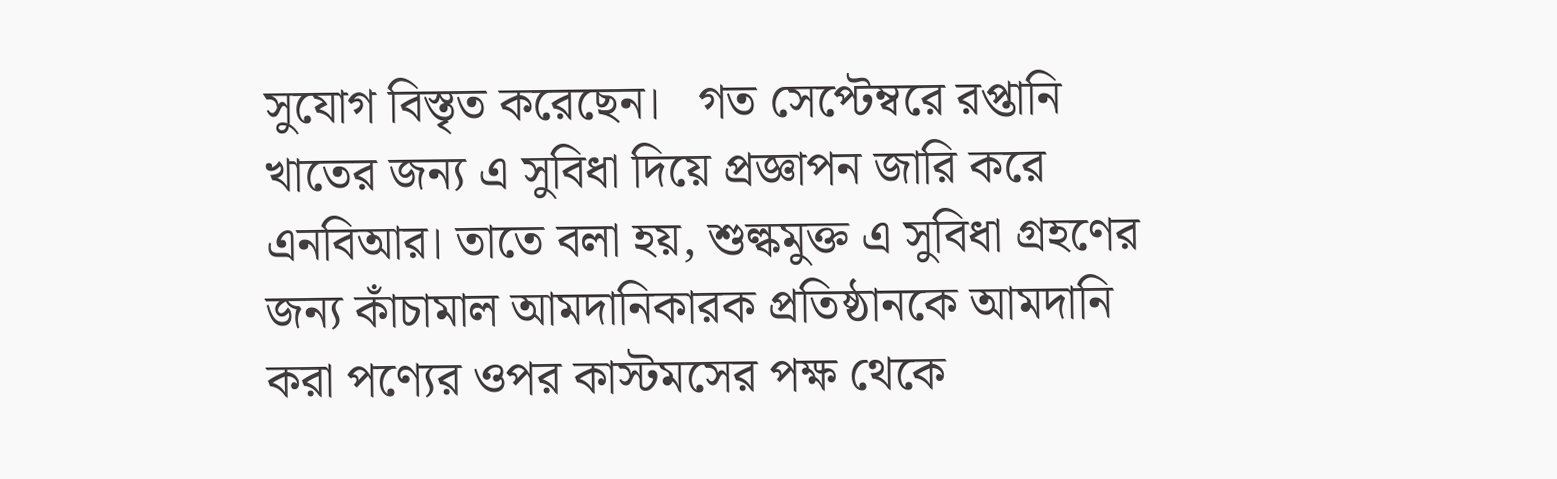সুযোগ বিস্তৃত করেছেন।   গত সেপ্টেম্বরে রপ্তানি খাতের জন্য এ সুবিধা দিয়ে প্রজ্ঞাপন জারি করে এনবিআর। তাতে বলা হয়, শুল্কমুক্ত এ সুবিধা গ্রহণের জন্য কাঁচামাল আমদানিকারক প্রতিষ্ঠানকে আমদানি করা পণ্যের ওপর কাস্টমসের পক্ষ থেকে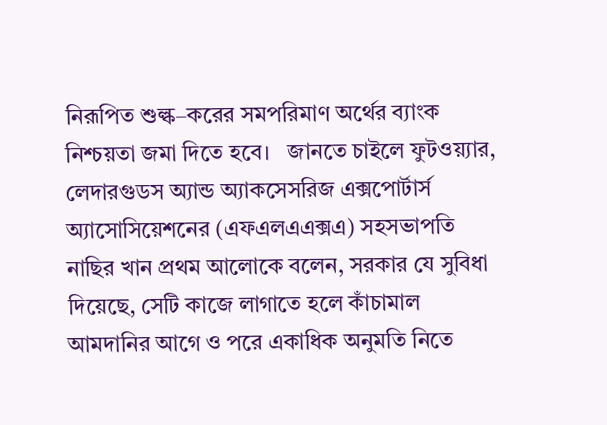নিরূপিত শুল্ক–করের সমপরিমাণ অর্থের ব্যাংক নিশ্চয়তা জমা দিতে হবে।   জানতে চাইলে ফুটওয়্যার, লেদারগুডস অ্যান্ড অ্যাকসেসরিজ এক্সপোর্টার্স অ্যাসোসিয়েশনের (এফএলএএক্সএ) সহসভাপতি নাছির খান প্রথম আলোকে বলেন, সরকার যে সুবিধা দিয়েছে, সেটি কাজে লাগাতে হলে কাঁচামাল আমদানির আগে ও পরে একাধিক অনুমতি নিতে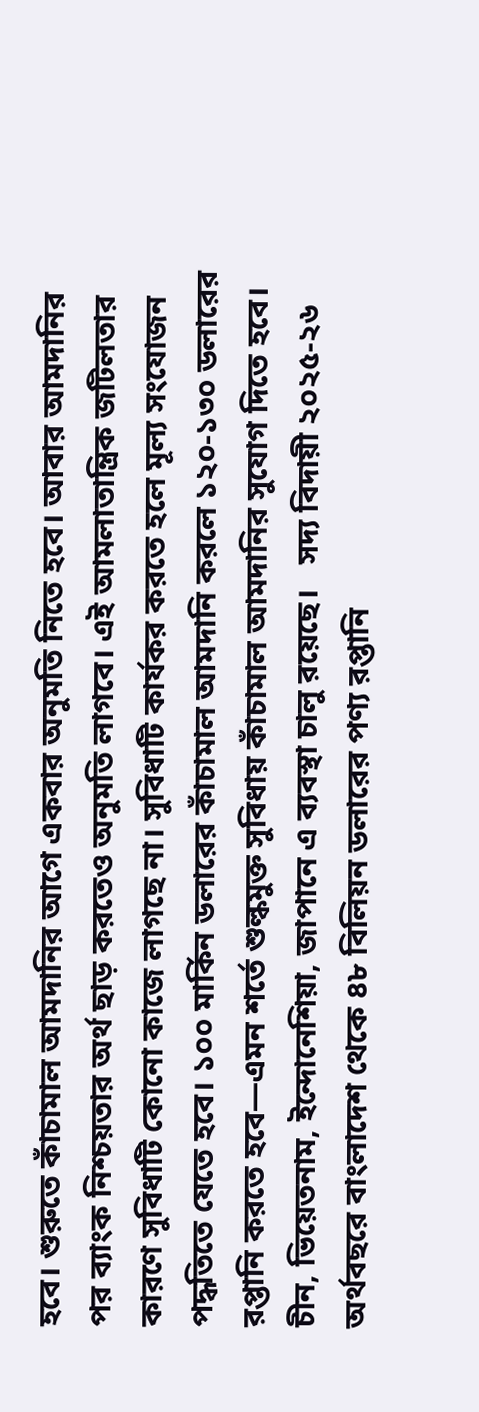হবে। শুরুতে কাঁচামাল আমদানির আগে একবার অনুমতি নিতে হবে। আবার আমদানির পর ব্যাংক নিশ্চয়তার অর্থ ছাড় করতেও অনুমতি লাগবে। এই আমলাতান্ত্রিক জটিলতার কারণে সুবিধাটি কোনো কাজে লাগছে না। সুবিধাটি কার্যকর করতে হলে মূল্য সংযোজন পদ্ধতিতে যেতে হবে। ১০০ মার্কিন ডলারের কাঁচামাল আমদানি করলে ১২০-১৩০ ডলারের রপ্তানি করতে হবে—এমন শর্তে শুল্কমুক্ত সুবিধায় কাঁচামাল আমদানির সুযোগ দিতে হবে। চীন, ভিয়েতনাম, ইন্দোনেশিয়া, জাপানে এ ব্যবস্থা চালু রয়েছে।   সদ্য বিদায়ী ২০২৫-২৬ অর্থবছরে বাংলাদেশ থেকে ৪৮ বিলিয়ন ডলারের পণ্য রপ্তানি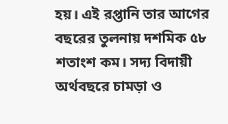হয়। এই রপ্তানি তার আগের বছরের তুলনায় দশমিক ৫৮ শতাংশ কম। সদ্য বিদায়ী অর্থবছরে চামড়া ও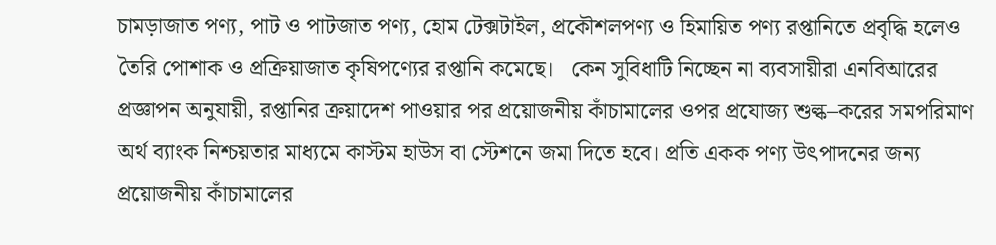চামড়াজাত পণ্য, পাট ও পাটজাত পণ্য, হোম টেক্সটাইল, প্রকৌশলপণ্য ও হিমায়িত পণ্য রপ্তানিতে প্রবৃদ্ধি হলেও তৈরি পোশাক ও প্রক্রিয়াজাত কৃষিপণ্যের রপ্তানি কমেছে।   কেন সুবিধাটি নিচ্ছেন না ব্যবসায়ীরা এনবিআরের প্রজ্ঞাপন অনুযায়ী, রপ্তানির ক্রয়াদেশ পাওয়ার পর প্রয়োজনীয় কাঁচামালের ওপর প্রযোজ্য শুল্ক–করের সমপরিমাণ অর্থ ব্যাংক নিশ্চয়তার মাধ্যমে কাস্টম হাউস বা স্টেশনে জমা দিতে হবে। প্রতি একক পণ্য উৎপাদনের জন্য প্রয়োজনীয় কাঁচামালের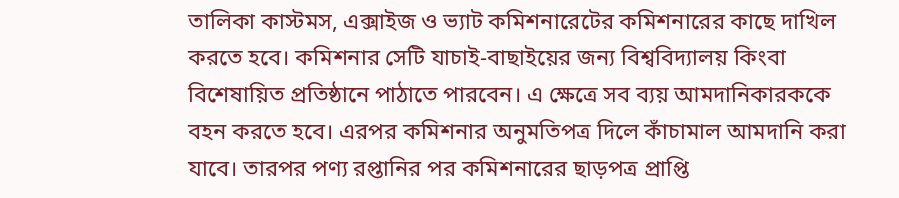তালিকা কাস্টমস, এক্সাইজ ও ভ্যাট কমিশনারেটের কমিশনারের কাছে দাখিল করতে হবে। কমিশনার সেটি যাচাই-বাছাইয়ের জন্য বিশ্ববিদ্যালয় কিংবা বিশেষায়িত প্রতিষ্ঠানে পাঠাতে পারবেন। এ ক্ষেত্রে সব ব্যয় আমদানিকারককে বহন করতে হবে। এরপর কমিশনার অনুমতিপত্র দিলে কাঁচামাল আমদানি করা যাবে। তারপর পণ্য রপ্তানির পর কমিশনারের ছাড়পত্র প্রাপ্তি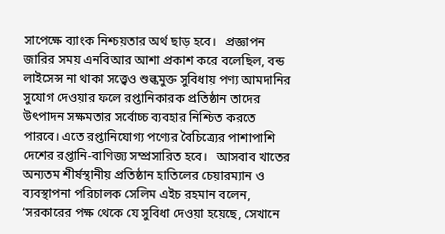সাপেক্ষে ব্যাংক নিশ্চয়তার অর্থ ছাড় হবে।   প্রজ্ঞাপন জারির সময় এনবিআর আশা প্রকাশ করে বলেছিল, বন্ড লাইসেন্স না থাকা সত্ত্বেও শুল্কমুক্ত সুবিধায় পণ্য আমদানির সুযোগ দেওয়ার ফলে রপ্তানিকারক প্রতিষ্ঠান তাদের উৎপাদন সক্ষমতার সর্বোচ্চ ব্যবহার নিশ্চিত করতে পারবে। এতে রপ্তানিযোগ্য পণ্যের বৈচিত্র্যের পাশাপাশি দেশের রপ্তানি-বাণিজ্য সম্প্রসারিত হবে।   আসবাব খাতের অন্যতম শীর্ষস্থানীয় প্রতিষ্ঠান হাতিলের চেয়ারম্যান ও ব্যবস্থাপনা পরিচালক সেলিম এইচ রহমান বলেন, ‘সরকারের পক্ষ থেকে যে সুবিধা দেওয়া হয়েছে, সেখানে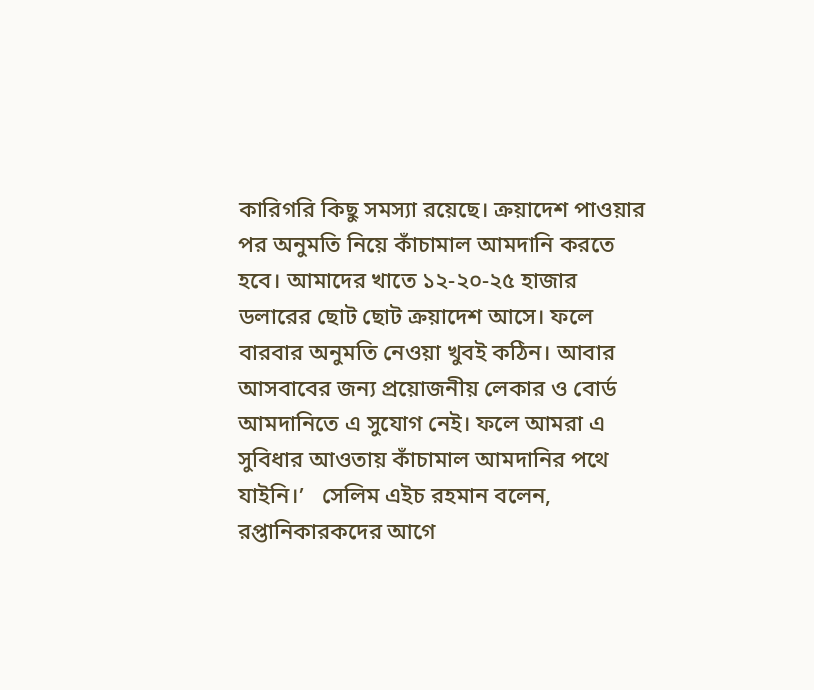কারিগরি কিছু সমস্যা রয়েছে। ক্রয়াদেশ পাওয়ার পর অনুমতি নিয়ে কাঁচামাল আমদানি করতে হবে। আমাদের খাতে ১২-২০-২৫ হাজার ডলারের ছোট ছোট ক্রয়াদেশ আসে। ফলে বারবার অনুমতি নেওয়া খুবই কঠিন। আবার আসবাবের জন্য প্রয়োজনীয় লেকার ও বোর্ড আমদানিতে এ সুযোগ নেই। ফলে আমরা এ সুবিধার আওতায় কাঁচামাল আমদানির পথে যাইনি।’   সেলিম এইচ রহমান বলেন, রপ্তানিকারকদের আগে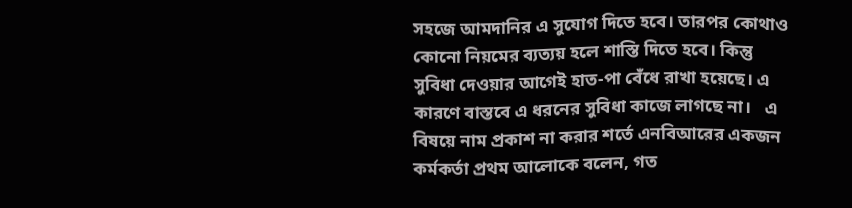সহজে আমদানির এ সুযোগ দিতে হবে। তারপর কোথাও কোনো নিয়মের ব্যত্যয় হলে শাস্তি দিতে হবে। কিন্তু সুবিধা দেওয়ার আগেই হাত-পা বেঁধে রাখা হয়েছে। এ কারণে বাস্তবে এ ধরনের সুবিধা কাজে লাগছে না।   এ বিষয়ে নাম প্রকাশ না করার শর্তে এনবিআরের একজন কর্মকর্তা প্রথম আলোকে বলেন, গত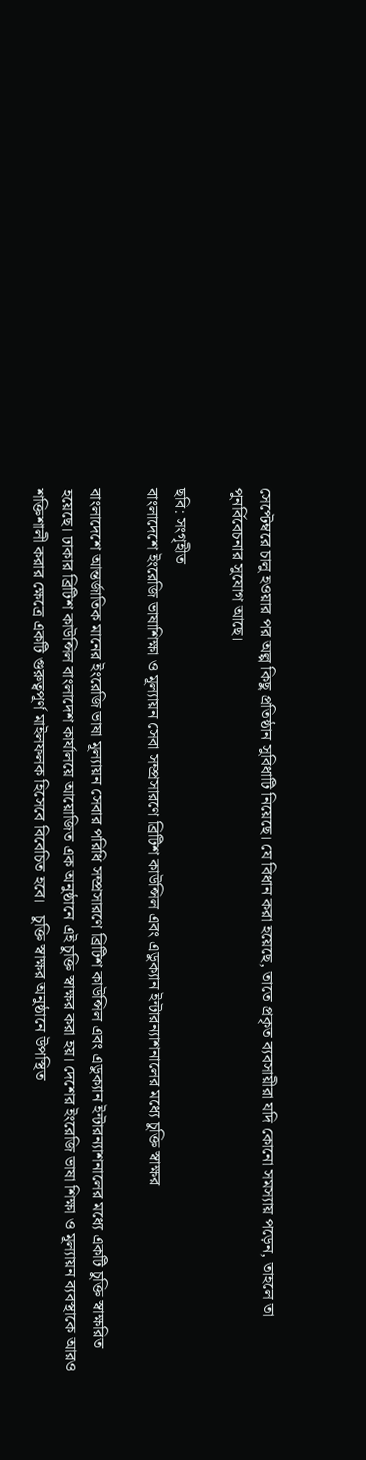সেপ্টেম্বরে চালু হওয়ার পর অল্প কিছু প্রতিষ্ঠান সুবিধাটি নিয়েছে। যে বিধান করা হয়েছে, তাতে প্রকৃত ব্যবসায়ীরা যদি কোনো সমস্যায় পড়েন, তাহলে তা পুনর্বিবেচনার সুযোগ আছে।

ছবি: সংগৃহীত
বাংলাদেশে ইংরেজি ভাষাশিক্ষা ও মূল্যায়ন সেবা সম্প্রসারণে ব্রিটিশ কাউন্সিল এবং এডুক্যান ইন্টারন্যাশনালের মধ্যে চুক্তি স্বাক্ষর

বাংলাদেশে আন্তর্জাতিক মানের ইংরেজি ভাষা মূল্যায়ন সেবার পরিধি সম্প্রসারণে ব্রিটিশ কাউন্সিল এবং এডুক্যান ইন্টারন্যাশনালের মধ্যে একটি চুক্তি স্বাক্ষরিত হয়েছে। ঢাকার ব্রিটিশ কাউন্সিল বাংলাদেশ কার্যালয়ে আয়োজিত এক অনুষ্ঠানে এই চুক্তি স্বাক্ষর করা হয়। দেশের ইংরেজি ভাষা শিক্ষা ও মূল্যায়ন ব্যবস্থাকে আরও শক্তিশালী করার ক্ষেত্রে একটি গুরুত্বপূর্ণ মাইলফলক হিসেবে বিবেচিত হবে।   চুক্তি স্বাক্ষর অনুষ্ঠানে উপস্থিত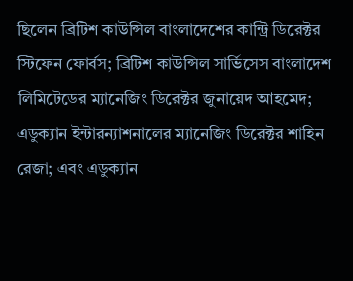ছিলেন ব্রিটিশ কাউন্সিল বাংলাদেশের কান্ট্রি ডিরেক্টর স্টিফেন ফোর্বস; ব্রিটিশ কাউন্সিল সার্ভিসেস বাংলাদেশ লিমিটেডের ম্যানেজিং ডিরেক্টর জুনায়েদ আহমেদ; এডুক্যান ইন্টারন্যাশনালের ম্যানেজিং ডিরেক্টর শাহিন রেজা; এবং এডুক্যান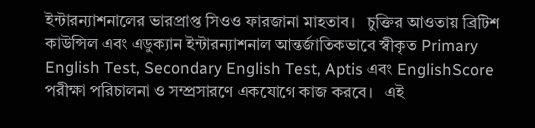ইন্টারন্যাশনালের ভারপ্রাপ্ত সিওও ফারজানা মাহতাব।   চুক্তির আওতায় ব্রিটিশ কাউন্সিল এবং এডুক্যান ইন্টারন্যাশনাল আন্তর্জাতিকভাবে স্বীকৃত Primary English Test, Secondary English Test, Aptis এবং EnglishScore পরীক্ষা পরিচালনা ও সম্প্রসারণে একযোগে কাজ করবে।   এই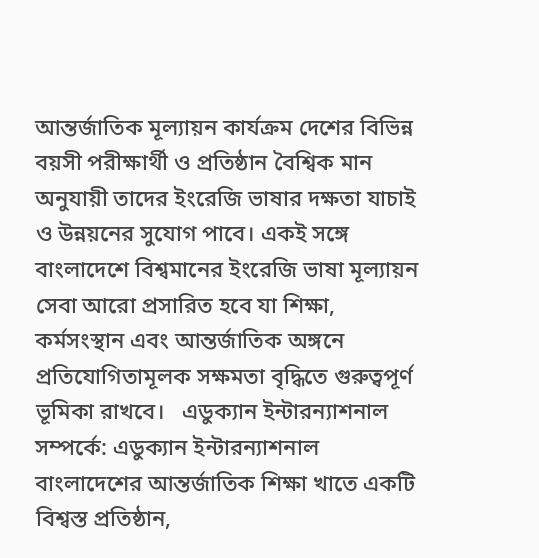আন্তর্জাতিক মূল্যায়ন কার্যক্রম দেশের বিভিন্ন বয়সী পরীক্ষার্থী ও প্রতিষ্ঠান বৈশ্বিক মান অনুযায়ী তাদের ইংরেজি ভাষার দক্ষতা যাচাই ও উন্নয়নের সুযোগ পাবে। একই সঙ্গে বাংলাদেশে বিশ্বমানের ইংরেজি ভাষা মূল্যায়ন সেবা আরো প্রসারিত হবে যা শিক্ষা, কর্মসংস্থান এবং আন্তর্জাতিক অঙ্গনে প্রতিযোগিতামূলক সক্ষমতা বৃদ্ধিতে গুরুত্বপূর্ণ ভূমিকা রাখবে।   এডুক্যান ইন্টারন্যাশনাল সম্পর্কে: এডুক্যান ইন্টারন্যাশনাল বাংলাদেশের আন্তর্জাতিক শিক্ষা খাতে একটি বিশ্বস্ত প্রতিষ্ঠান,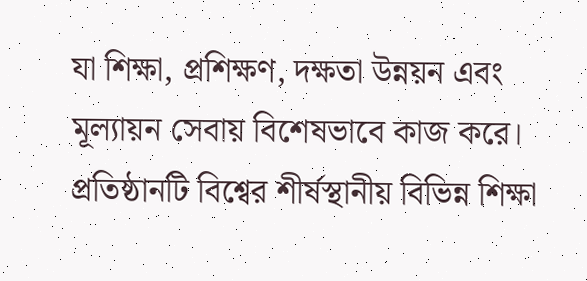যা শিক্ষা, প্রশিক্ষণ, দক্ষতা উন্নয়ন এবং মূল্যায়ন সেবায় বিশেষভাবে কাজ করে। প্রতিষ্ঠানটি বিশ্বের শীর্ষস্থানীয় বিভিন্ন শিক্ষা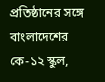প্রতিষ্ঠানের সঙ্গে বাংলাদেশের কে-১২ স্কুল,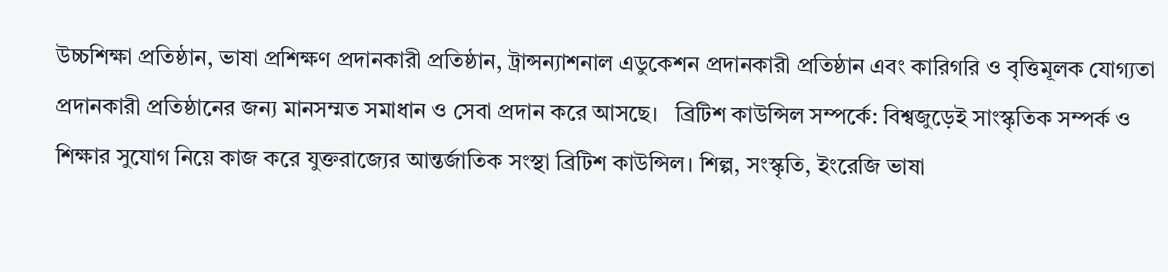উচ্চশিক্ষা প্রতিষ্ঠান, ভাষা প্রশিক্ষণ প্রদানকারী প্রতিষ্ঠান, ট্রান্সন্যাশনাল এডুকেশন প্রদানকারী প্রতিষ্ঠান এবং কারিগরি ও বৃত্তিমূলক যোগ্যতা প্রদানকারী প্রতিষ্ঠানের জন্য মানসম্মত সমাধান ও সেবা প্রদান করে আসছে।   ব্রিটিশ কাউন্সিল সম্পর্কে: বিশ্বজুড়েই সাংস্কৃতিক সম্পর্ক ও শিক্ষার সুযোগ নিয়ে কাজ করে যুক্তরাজ্যের আন্তর্জাতিক সংস্থা ব্রিটিশ কাউন্সিল। শিল্প, সংস্কৃতি, ইংরেজি ভাষা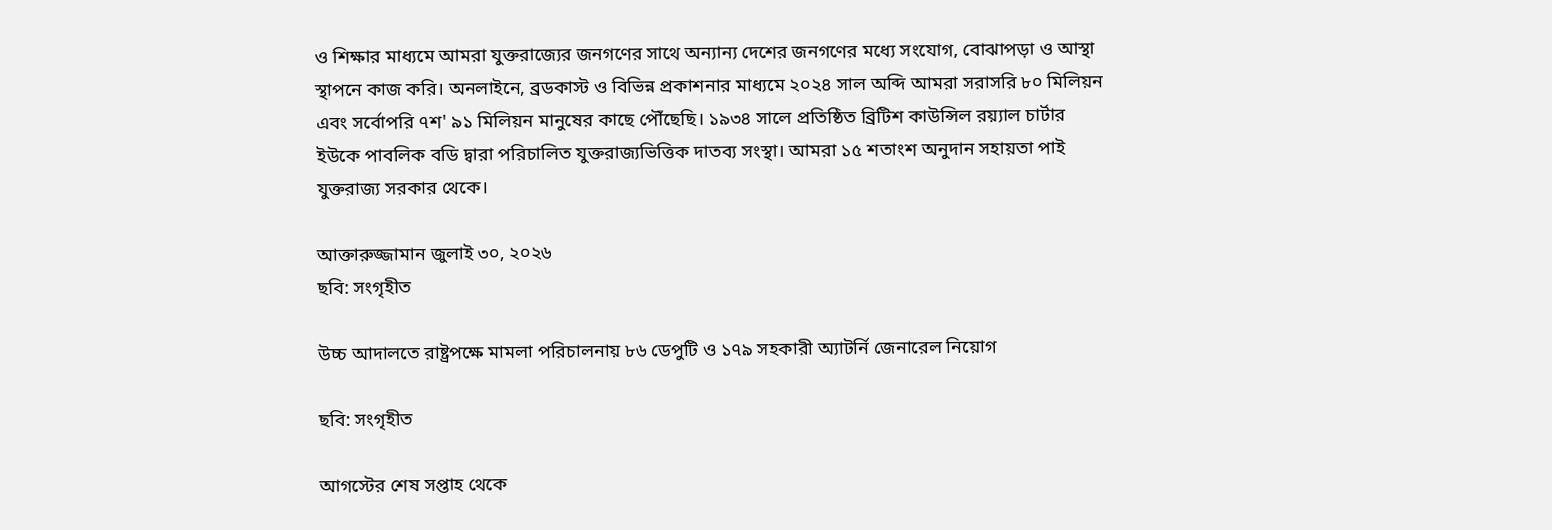ও শিক্ষার মাধ্যমে আমরা যুক্তরাজ্যের জনগণের সাথে অন্যান্য দেশের জনগণের মধ্যে সংযোগ, বোঝাপড়া ও আস্থা স্থাপনে কাজ করি। অনলাইনে, ব্রডকাস্ট ও বিভিন্ন প্রকাশনার মাধ্যমে ২০২৪ সাল অব্দি আমরা সরাসরি ৮০ মিলিয়ন এবং সর্বোপরি ৭শ' ৯১ মিলিয়ন মানুষের কাছে পৌঁছেছি। ১৯৩৪ সালে প্রতিষ্ঠিত ব্রিটিশ কাউন্সিল রয়‍্যাল চার্টার ইউকে পাবলিক বডি দ্বারা পরিচালিত যুক্তরাজ্যভিত্তিক দাতব্য সংস্থা। আমরা ১৫ শতাংশ অনুদান সহায়তা পাই যুক্তরাজ্য সরকার থেকে।

আক্তারুজ্জামান জুলাই ৩০, ২০২৬
ছবি: সংগৃহীত

উচ্চ আদালতে রাষ্ট্রপক্ষে মামলা পরিচালনায় ৮৬ ডেপুটি ও ১৭৯ সহকারী অ্যাটর্নি জেনারেল নিয়োগ

ছবি: সংগৃহীত

আগস্টের শেষ সপ্তাহ থেকে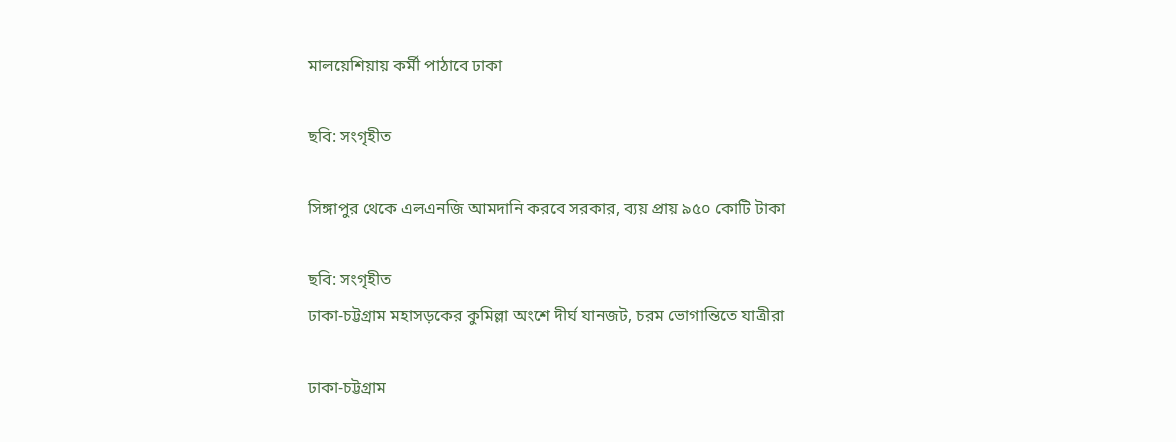মালয়েশিয়ায় কর্মী পাঠাবে ঢাকা

ছবি: সংগৃহীত

সিঙ্গাপুর থেকে এলএনজি আমদানি করবে সরকার, ব্যয় প্রায় ৯৫০ কোটি টাকা

ছবি: সংগৃহীত
ঢাকা-চট্টগ্রাম মহাসড়কের কুমিল্লা অংশে দীর্ঘ যানজট, চরম ভোগান্তিতে যাত্রীরা

ঢাকা-চট্টগ্রাম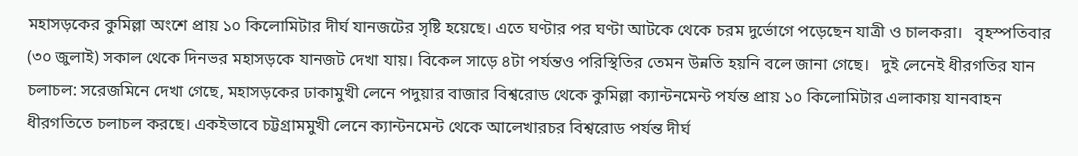মহাসড়কের কুমিল্লা অংশে প্রায় ১০ কিলোমিটার দীর্ঘ যানজটের সৃষ্টি হয়েছে। এতে ঘণ্টার পর ঘণ্টা আটকে থেকে চরম দুর্ভোগে পড়েছেন যাত্রী ও চালকরা।   বৃহস্পতিবার (৩০ জুলাই) সকাল থেকে দিনভর মহাসড়কে যানজট দেখা যায়। বিকেল সাড়ে ৪টা পর্যন্তও পরিস্থিতির তেমন উন্নতি হয়নি বলে জানা গেছে।   দুই লেনেই ধীরগতির যান চলাচল: সরেজমিনে দেখা গেছে, মহাসড়কের ঢাকামুখী লেনে পদুয়ার বাজার বিশ্বরোড থেকে কুমিল্লা ক্যান্টনমেন্ট পর্যন্ত প্রায় ১০ কিলোমিটার এলাকায় যানবাহন ধীরগতিতে চলাচল করছে। একইভাবে চট্টগ্রামমুখী লেনে ক্যান্টনমেন্ট থেকে আলেখারচর বিশ্বরোড পর্যন্ত দীর্ঘ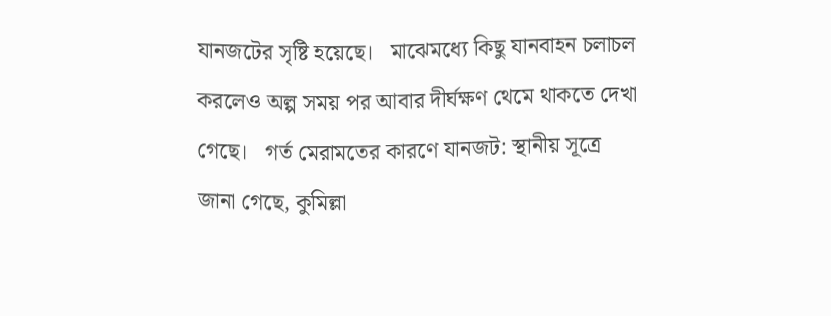যানজটের সৃষ্টি হয়েছে।   মাঝেমধ্যে কিছু যানবাহন চলাচল করলেও অল্প সময় পর আবার দীর্ঘক্ষণ থেমে থাকতে দেখা গেছে।   গর্ত মেরামতের কারণে যানজট: স্থানীয় সূত্রে জানা গেছে, কুমিল্লা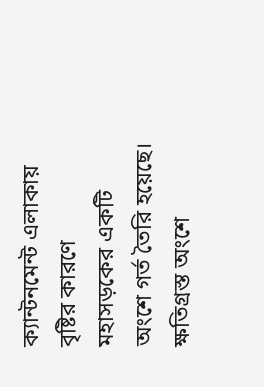ক্যান্টনমেন্ট এলাকায় বৃষ্টির কারণে মহাসড়কের একটি অংশে গর্ত তৈরি হয়েছে। ক্ষতিগ্রস্ত অংশে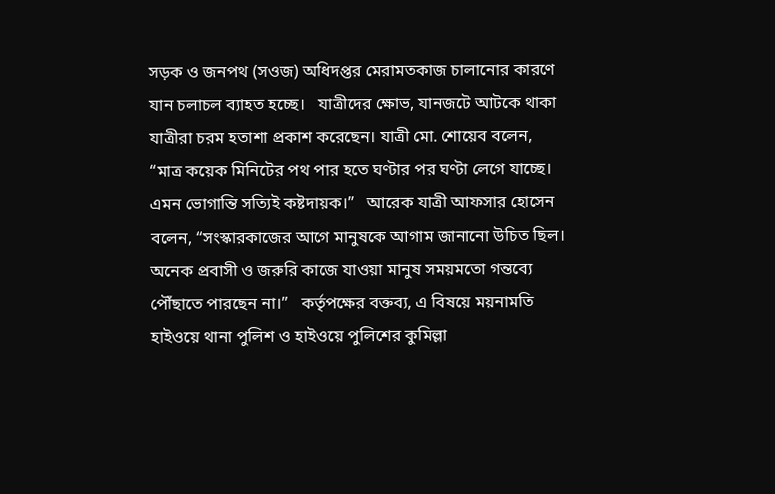সড়ক ও জনপথ (সওজ) অধিদপ্তর মেরামতকাজ চালানোর কারণে যান চলাচল ব্যাহত হচ্ছে।   যাত্রীদের ক্ষোভ, যানজটে আটকে থাকা যাত্রীরা চরম হতাশা প্রকাশ করেছেন। যাত্রী মো. শোয়েব বলেন,   “মাত্র কয়েক মিনিটের পথ পার হতে ঘণ্টার পর ঘণ্টা লেগে যাচ্ছে। এমন ভোগান্তি সত্যিই কষ্টদায়ক।”   আরেক যাত্রী আফসার হোসেন বলেন, “সংস্কারকাজের আগে মানুষকে আগাম জানানো উচিত ছিল। অনেক প্রবাসী ও জরুরি কাজে যাওয়া মানুষ সময়মতো গন্তব্যে পৌঁছাতে পারছেন না।”   কর্তৃপক্ষের বক্তব্য, এ বিষয়ে ময়নামতি হাইওয়ে থানা পুলিশ ও হাইওয়ে পুলিশের কুমিল্লা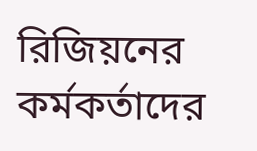রিজিয়নের কর্মকর্তাদের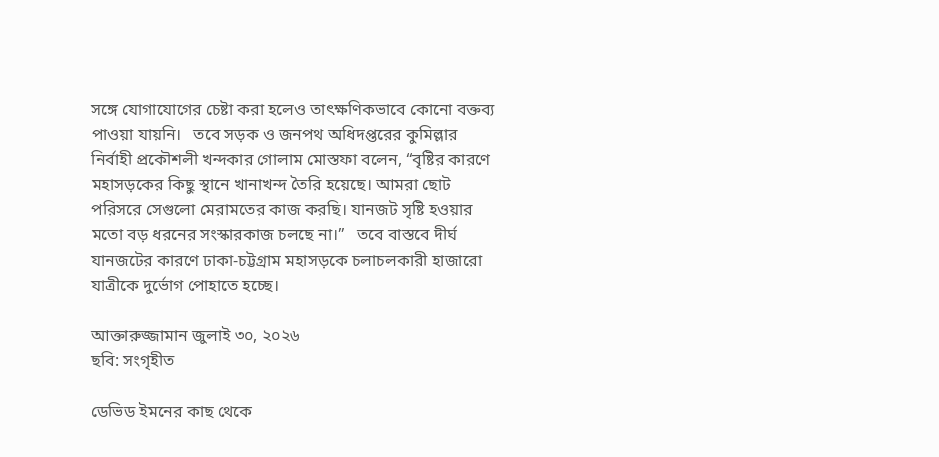সঙ্গে যোগাযোগের চেষ্টা করা হলেও তাৎক্ষণিকভাবে কোনো বক্তব্য পাওয়া যায়নি।   তবে সড়ক ও জনপথ অধিদপ্তরের কুমিল্লার নির্বাহী প্রকৌশলী খন্দকার গোলাম মোস্তফা বলেন, “বৃষ্টির কারণে মহাসড়কের কিছু স্থানে খানাখন্দ তৈরি হয়েছে। আমরা ছোট পরিসরে সেগুলো মেরামতের কাজ করছি। যানজট সৃষ্টি হওয়ার মতো বড় ধরনের সংস্কারকাজ চলছে না।”   তবে বাস্তবে দীর্ঘ যানজটের কারণে ঢাকা-চট্টগ্রাম মহাসড়কে চলাচলকারী হাজারো যাত্রীকে দুর্ভোগ পোহাতে হচ্ছে।

আক্তারুজ্জামান জুলাই ৩০, ২০২৬
ছবি: সংগৃহীত

ডেভিড ইমনের কাছ থেকে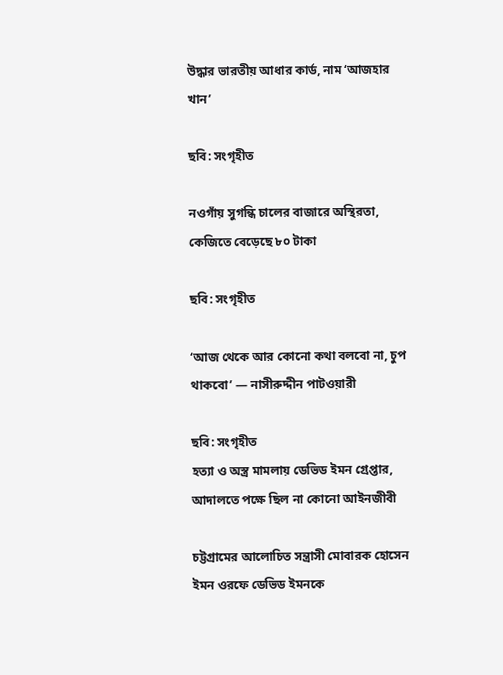উদ্ধার ভারতীয় আধার কার্ড, নাম ‘আজহার খান’

ছবি: সংগৃহীত

নওগাঁয় সুগন্ধি চালের বাজারে অস্থিরতা, কেজিতে বেড়েছে ৮০ টাকা

ছবি: সংগৃহীত

‘আজ থেকে আর কোনো কথা বলবো না, চুপ থাকবো’ — নাসীরুদ্দীন পাটওয়ারী

ছবি: সংগৃহীত
হত্যা ও অস্ত্র মামলায় ডেভিড ইমন গ্রেপ্তার, আদালতে পক্ষে ছিল না কোনো আইনজীবী

চট্টগ্রামের আলোচিত সন্ত্রাসী মোবারক হোসেন ইমন ওরফে ডেভিড ইমনকে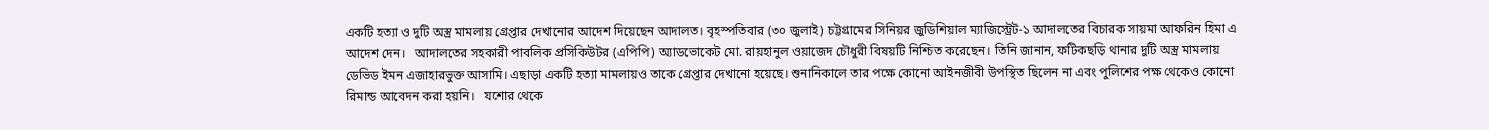একটি হত্যা ও দুটি অস্ত্র মামলায় গ্রেপ্তার দেখানোর আদেশ দিয়েছেন আদালত। বৃহস্পতিবার (৩০ জুলাই) চট্টগ্রামের সিনিয়র জুডিশিয়াল ম্যাজিস্ট্রেট-১ আদালতের বিচারক সায়মা আফরিন হিমা এ আদেশ দেন।   আদালতের সহকারী পাবলিক প্রসিকিউটর (এপিপি) অ্যাডভোকেট মো. রায়হানুল ওয়াজেদ চৌধুরী বিষয়টি নিশ্চিত করেছেন। তিনি জানান, ফটিকছড়ি থানার দুটি অস্ত্র মামলায় ডেভিড ইমন এজাহারভুক্ত আসামি। এছাড়া একটি হত্যা মামলায়ও তাকে গ্রেপ্তার দেখানো হয়েছে। শুনানিকালে তার পক্ষে কোনো আইনজীবী উপস্থিত ছিলেন না এবং পুলিশের পক্ষ থেকেও কোনো রিমান্ড আবেদন করা হয়নি।   যশোর থেকে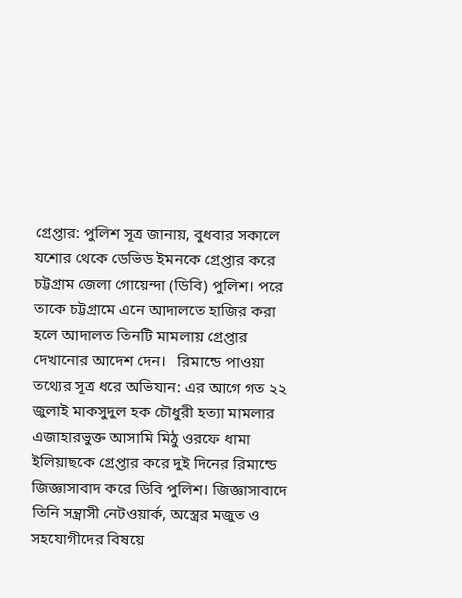গ্রেপ্তার: পুলিশ সূত্র জানায়, বুধবার সকালে যশোর থেকে ডেভিড ইমনকে গ্রেপ্তার করে চট্টগ্রাম জেলা গোয়েন্দা (ডিবি) পুলিশ। পরে তাকে চট্টগ্রামে এনে আদালতে হাজির করা হলে আদালত তিনটি মামলায় গ্রেপ্তার দেখানোর আদেশ দেন।   রিমান্ডে পাওয়া তথ্যের সূত্র ধরে অভিযান: এর আগে গত ২২ জুলাই মাকসুদুল হক চৌধুরী হত্যা মামলার এজাহারভুক্ত আসামি মিঠু ওরফে ধামা ইলিয়াছকে গ্রেপ্তার করে দুই দিনের রিমান্ডে জিজ্ঞাসাবাদ করে ডিবি পুলিশ। জিজ্ঞাসাবাদে তিনি সন্ত্রাসী নেটওয়ার্ক, অস্ত্রের মজুত ও সহযোগীদের বিষয়ে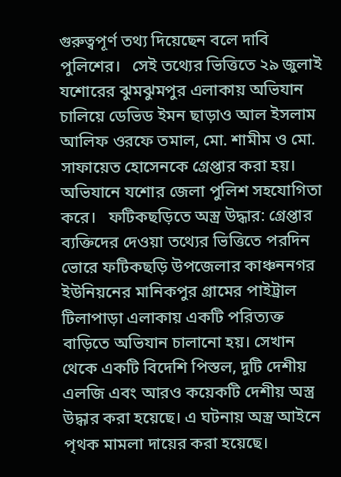গুরুত্বপূর্ণ তথ্য দিয়েছেন বলে দাবি পুলিশের।   সেই তথ্যের ভিত্তিতে ২৯ জুলাই যশোরের ঝুমঝুমপুর এলাকায় অভিযান চালিয়ে ডেভিড ইমন ছাড়াও আল ইসলাম আলিফ ওরফে তমাল, মো. শামীম ও মো. সাফায়েত হোসেনকে গ্রেপ্তার করা হয়। অভিযানে যশোর জেলা পুলিশ সহযোগিতা করে।   ফটিকছড়িতে অস্ত্র উদ্ধার: গ্রেপ্তার ব্যক্তিদের দেওয়া তথ্যের ভিত্তিতে পরদিন ভোরে ফটিকছড়ি উপজেলার কাঞ্চননগর ইউনিয়নের মানিকপুর গ্রামের পাইট্রাল টিলাপাড়া এলাকায় একটি পরিত্যক্ত বাড়িতে অভিযান চালানো হয়। সেখান থেকে একটি বিদেশি পিস্তল, দুটি দেশীয় এলজি এবং আরও কয়েকটি দেশীয় অস্ত্র উদ্ধার করা হয়েছে। এ ঘটনায় অস্ত্র আইনে পৃথক মামলা দায়ের করা হয়েছে।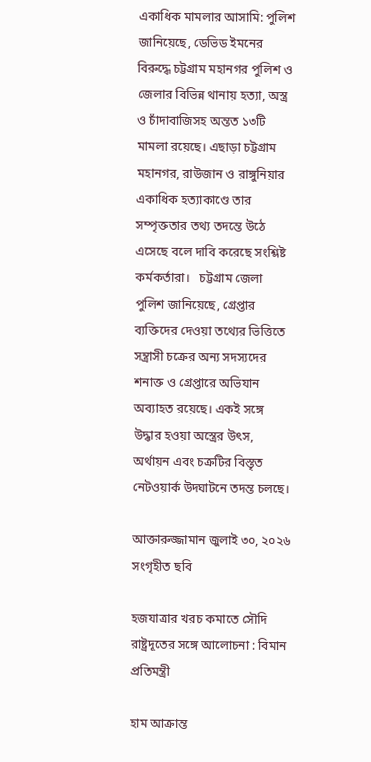একাধিক মামলার আসামি: পুলিশ জানিয়েছে, ডেভিড ইমনের বিরুদ্ধে চট্টগ্রাম মহানগর পুলিশ ও জেলার বিভিন্ন থানায় হত্যা, অস্ত্র ও চাঁদাবাজিসহ অন্তত ১৩টি মামলা রয়েছে। এছাড়া চট্টগ্রাম মহানগর, রাউজান ও রাঙ্গুনিয়ার একাধিক হত্যাকাণ্ডে তার সম্পৃক্ততার তথ্য তদন্তে উঠে এসেছে বলে দাবি করেছে সংশ্লিষ্ট কর্মকর্তারা।   চট্টগ্রাম জেলা পুলিশ জানিয়েছে, গ্রেপ্তার ব্যক্তিদের দেওয়া তথ্যের ভিত্তিতে সন্ত্রাসী চক্রের অন্য সদস্যদের শনাক্ত ও গ্রেপ্তারে অভিযান অব্যাহত রয়েছে। একই সঙ্গে উদ্ধার হওয়া অস্ত্রের উৎস, অর্থায়ন এবং চক্রটির বিস্তৃত নেটওয়ার্ক উদ্ঘাটনে তদন্ত চলছে।

আক্তারুজ্জামান জুলাই ৩০, ২০২৬
সংগৃহীত ছবি

হজযাত্রার খরচ কমাতে সৌদি রাষ্ট্রদূতের সঙ্গে আলোচনা : বিমান প্রতিমন্ত্রী

হাম আক্রান্ত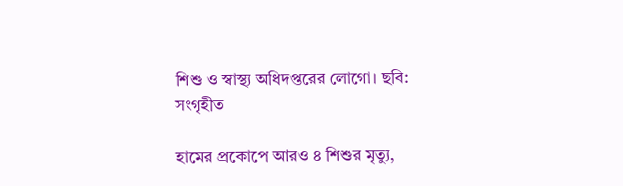শিশু ও স্বাস্থ্য অধিদপ্তরের লোগো। ছবি: সংগৃহীত

হামের প্রকোপে আরও ৪ শিশুর মৃত্যু,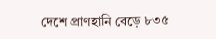দেশে প্রাণহানি বেড়ে ৮৩৫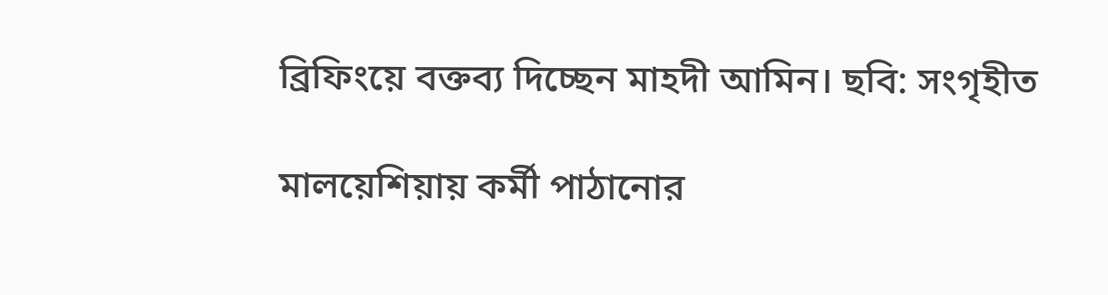ব্রিফিংয়ে বক্তব্য দিচ্ছেন মাহদী আমিন। ছবি: সংগৃহীত

মালয়েশিয়ায় কর্মী পাঠানোর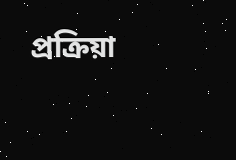প্রক্রিয়া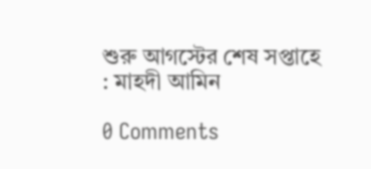শুরু আগস্টের শেষ সপ্তাহে : মাহদী আমিন

0 Comments